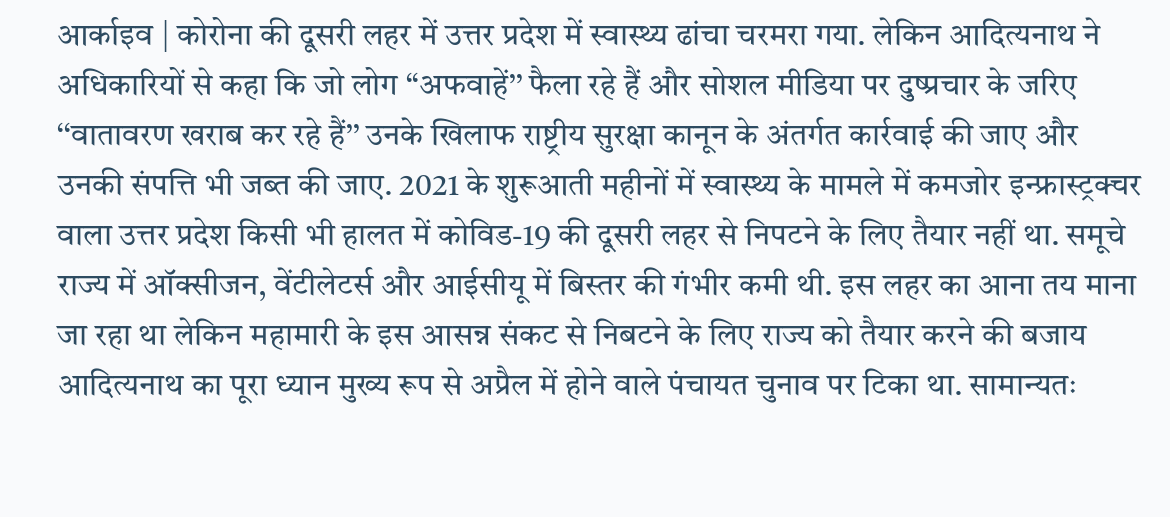आर्काइव | कोरोना की दूसरी लहर में उत्तर प्रदेश में स्वास्थ्य ढांचा चरमरा गया. लेकिन आदित्यनाथ ने अधिकारियों से कहा कि जो लोग ‘‘अफवाहें’’ फैला रहे हैं और सोशल मीडिया पर दुष्प्रचार के जरिए ‘‘वातावरण खराब कर रहे हैं’’ उनके खिलाफ राष्ट्रीय सुरक्षा कानून के अंतर्गत कार्रवाई की जाए और उनकी संपत्ति भी जब्त की जाए. 2021 के शुरूआती महीनों में स्वास्थ्य के मामले में कमजोर इन्फ्रास्ट्रक्चर वाला उत्तर प्रदेश किसी भी हालत में कोविड-19 की दूसरी लहर से निपटने के लिए तैयार नहीं था. समूचे राज्य में ऑक्सीजन, वेंटीलेटर्स और आईसीयू में बिस्तर की गंभीर कमी थी. इस लहर का आना तय माना जा रहा था लेकिन महामारी के इस आसन्न संकट से निबटने के लिए राज्य को तैयार करने की बजाय आदित्यनाथ का पूरा ध्यान मुख्य रूप से अप्रैल में होने वाले पंचायत चुनाव पर टिका था. सामान्यतः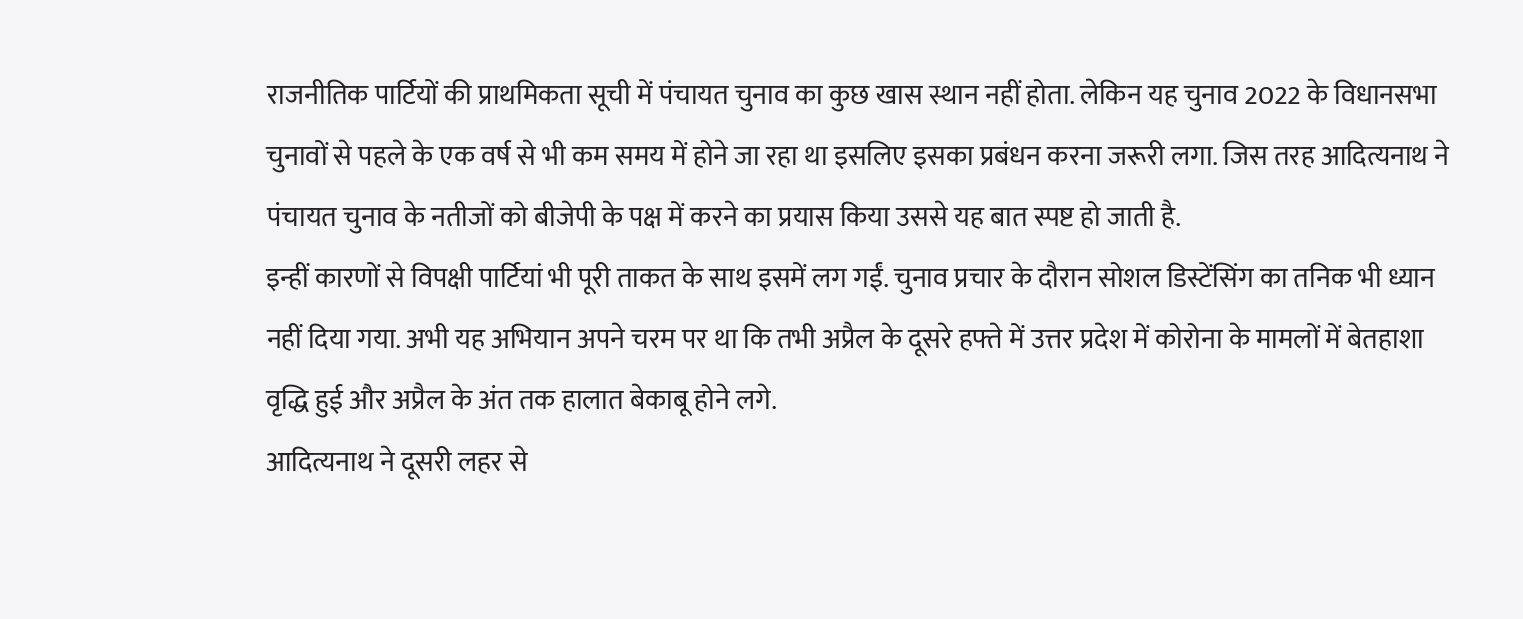राजनीतिक पार्टियों की प्राथमिकता सूची में पंचायत चुनाव का कुछ खास स्थान नहीं होता. लेकिन यह चुनाव 2022 के विधानसभा चुनावों से पहले के एक वर्ष से भी कम समय में होने जा रहा था इसलिए इसका प्रबंधन करना जरूरी लगा. जिस तरह आदित्यनाथ ने पंचायत चुनाव के नतीजों को बीजेपी के पक्ष में करने का प्रयास किया उससे यह बात स्पष्ट हो जाती है.
इन्हीं कारणों से विपक्षी पार्टियां भी पूरी ताकत के साथ इसमें लग गईं. चुनाव प्रचार के दौरान सोशल डिस्टेंसिंग का तनिक भी ध्यान नहीं दिया गया. अभी यह अभियान अपने चरम पर था कि तभी अप्रैल के दूसरे हफ्ते में उत्तर प्रदेश में कोरोना के मामलों में बेतहाशा वृद्धि हुई और अप्रैल के अंत तक हालात बेकाबू होने लगे.
आदित्यनाथ ने दूसरी लहर से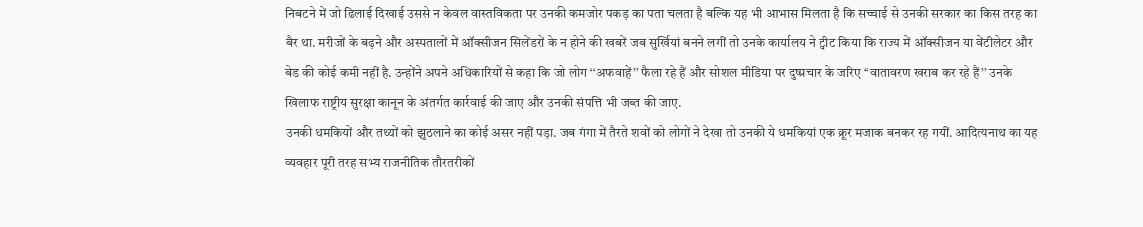निबटने में जो ढिलाई दिखाई उससे न केवल वास्तविकता पर उनकी कमजोर पकड़ का पता चलता है बल्कि यह भी आभास मिलता है कि सच्चाई से उनकी सरकार का किस तरह का बैर था. मरीजों के बढ़ने और अस्पतालों में ऑक्सीजन सिलेंडरों के न होने की खबरें जब सुर्खियां बनने लगीं तो उनके कार्यालय ने ट्वीट किया कि राज्य में ऑक्सीजन या वेंटीलेटर और बेड की कोई कमी नहीं है. उन्होंने अपने अधिकारियों से कहा कि जो लोग ‘‘अफवाहें’’ फैला रहे हैं और सोशल मीडिया पर दुष्प्रचार के जरिए ‘‘वातावरण खराब कर रहे हैं’’ उनके खिलाफ राष्ट्रीय सुरक्षा कानून के अंतर्गत कार्रवाई की जाए और उनकी संपत्ति भी जब्त की जाए.
उनकी धमकियों और तथ्यों को झुठलाने का कोई असर नहीं पड़ा. जब गंगा में तैरते शवों को लोगों ने देखा तो उनकी ये धमकियां एक क्रूर मजाक बनकर रह गयीं. आदित्यनाथ का यह व्यवहार पूरी तरह सभ्य राजनीतिक तौरतरीकों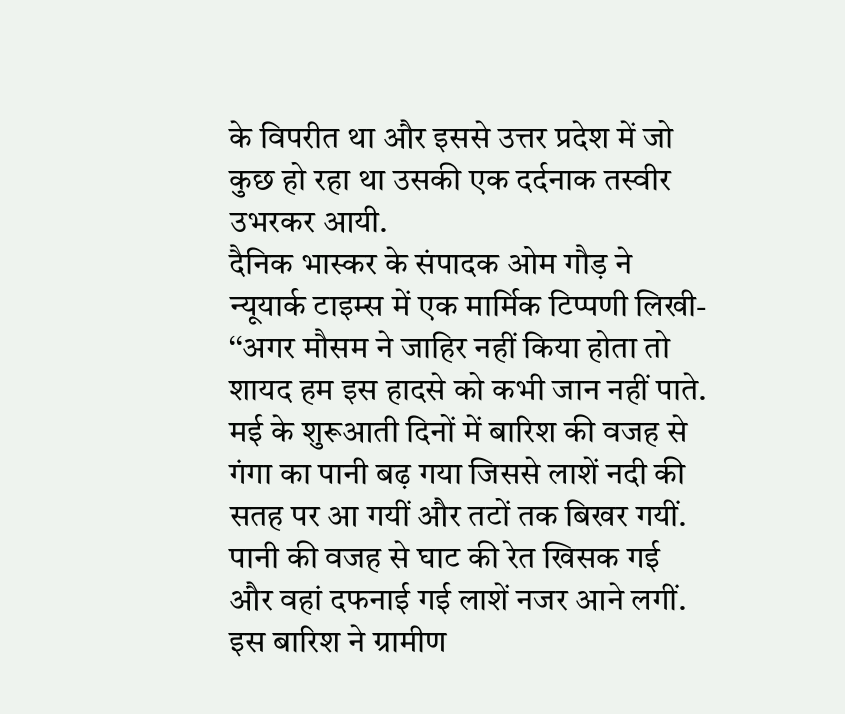के विपरीत था और इससे उत्तर प्रदेश में जो कुछ हो रहा था उसकी एक दर्दनाक तस्वीर उभरकर आयी.
दैनिक भास्कर के संपादक ओम गौड़ ने न्यूयार्क टाइम्स में एक मार्मिक टिप्पणी लिखी- ‘‘अगर मौसम ने जाहिर नहीं किया होता तो शायद हम इस हादसे को कभी जान नहीं पाते. मई के शुरूआती दिनों में बारिश की वजह से गंगा का पानी बढ़ गया जिससे लाशें नदी की सतह पर आ गयीं और तटों तक बिखर गयीं. पानी की वजह से घाट की रेत खिसक गई और वहां दफनाई गई लाशें नजर आने लगीं. इस बारिश ने ग्रामीण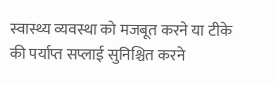स्वास्थ्य व्यवस्था को मजबूत करने या टीके की पर्याप्त सप्लाई सुनिश्चित करने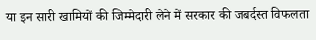या इन सारी खामियों की जिम्मेदारी लेने में सरकार की जबर्दस्त विफलता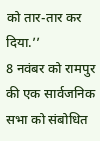को तार-तार कर दिया.’’
8 नवंबर को रामपुर की एक सार्वजनिक सभा को संबोधित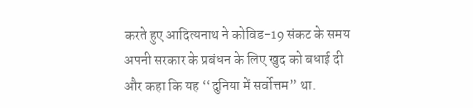करते हुए आदित्यनाथ ने कोविड-19 संकट के समय अपनी सरकार के प्रबंधन के लिए खुद को बधाई दी और कहा कि यह ‘‘दुनिया में सर्वोत्तम” था.